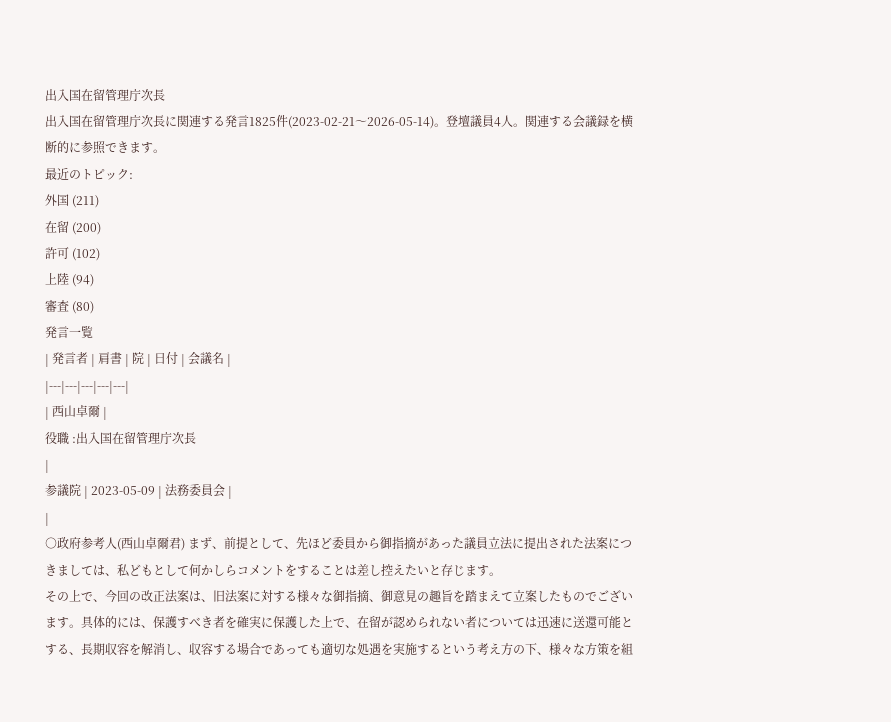出入国在留管理庁次長
出入国在留管理庁次長に関連する発言1825件(2023-02-21〜2026-05-14)。登壇議員4人。関連する会議録を横断的に参照できます。
最近のトピック:
外国 (211)
在留 (200)
許可 (102)
上陸 (94)
審査 (80)
発言一覧
| 発言者 | 肩書 | 院 | 日付 | 会議名 |
|---|---|---|---|---|
| 西山卓爾 |
役職 :出入国在留管理庁次長
|
参議院 | 2023-05-09 | 法務委員会 |
|
○政府参考人(西山卓爾君) まず、前提として、先ほど委員から御指摘があった議員立法に提出された法案につきましては、私どもとして何かしらコメントをすることは差し控えたいと存じます。
その上で、今回の改正法案は、旧法案に対する様々な御指摘、御意見の趣旨を踏まえて立案したものでございます。具体的には、保護すべき者を確実に保護した上で、在留が認められない者については迅速に送還可能とする、長期収容を解消し、収容する場合であっても適切な処遇を実施するという考え方の下、様々な方策を組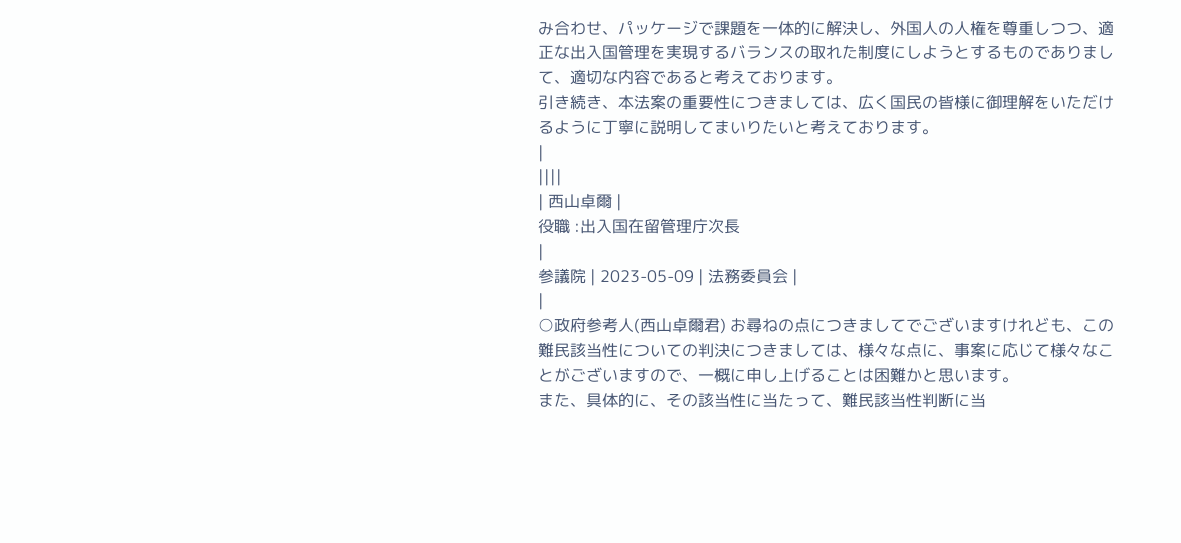み合わせ、パッケージで課題を一体的に解決し、外国人の人権を尊重しつつ、適正な出入国管理を実現するバランスの取れた制度にしようとするものでありまして、適切な内容であると考えております。
引き続き、本法案の重要性につきましては、広く国民の皆様に御理解をいただけるように丁寧に説明してまいりたいと考えております。
|
||||
| 西山卓爾 |
役職 :出入国在留管理庁次長
|
参議院 | 2023-05-09 | 法務委員会 |
|
○政府参考人(西山卓爾君) お尋ねの点につきましてでございますけれども、この難民該当性についての判決につきましては、様々な点に、事案に応じて様々なことがございますので、一概に申し上げることは困難かと思います。
また、具体的に、その該当性に当たって、難民該当性判断に当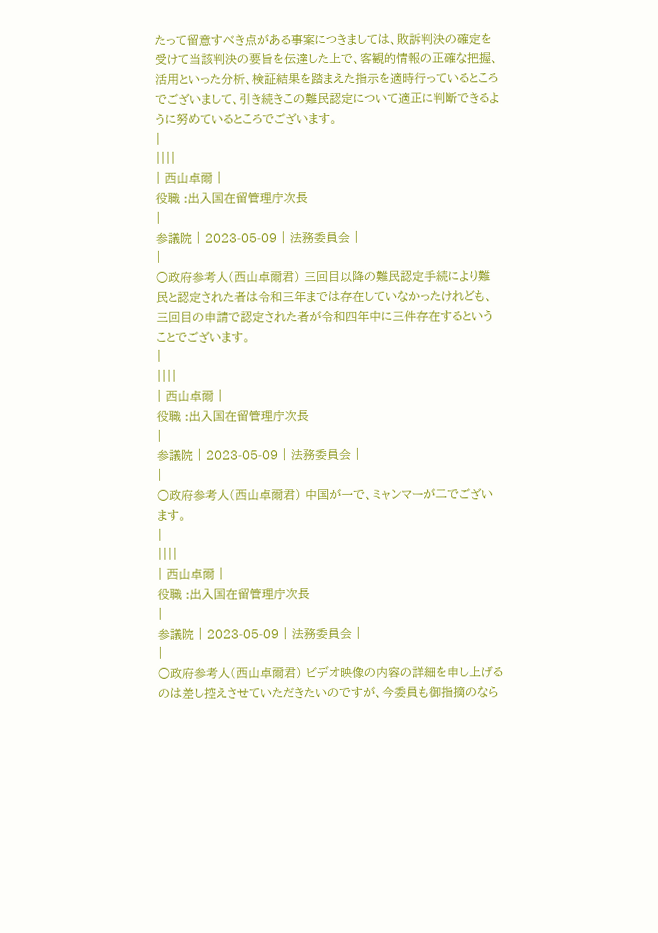たって留意すべき点がある事案につきましては、敗訴判決の確定を受けて当該判決の要旨を伝達した上で、客観的情報の正確な把握、活用といった分析、検証結果を踏まえた指示を適時行っているところでございまして、引き続きこの難民認定について適正に判断できるように努めているところでございます。
|
||||
| 西山卓爾 |
役職 :出入国在留管理庁次長
|
参議院 | 2023-05-09 | 法務委員会 |
|
○政府参考人(西山卓爾君) 三回目以降の難民認定手続により難民と認定された者は令和三年までは存在していなかったけれども、三回目の申請で認定された者が令和四年中に三件存在するということでございます。
|
||||
| 西山卓爾 |
役職 :出入国在留管理庁次長
|
参議院 | 2023-05-09 | 法務委員会 |
|
○政府参考人(西山卓爾君) 中国が一で、ミャンマーが二でございます。
|
||||
| 西山卓爾 |
役職 :出入国在留管理庁次長
|
参議院 | 2023-05-09 | 法務委員会 |
|
○政府参考人(西山卓爾君) ビデオ映像の内容の詳細を申し上げるのは差し控えさせていただきたいのですが、今委員も御指摘のなら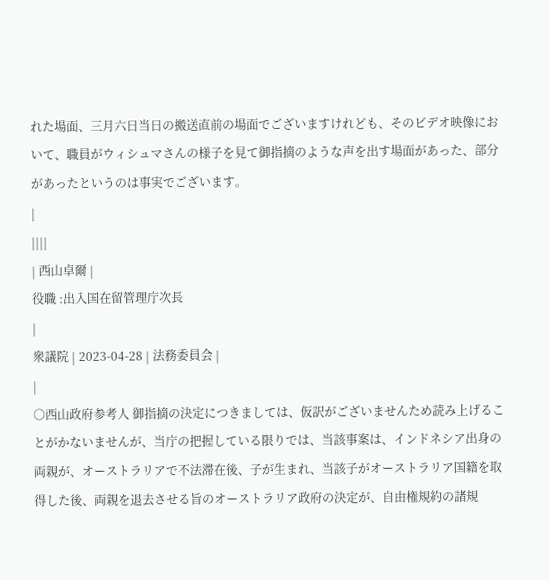れた場面、三月六日当日の搬送直前の場面でございますけれども、そのビデオ映像において、職員がウィシュマさんの様子を見て御指摘のような声を出す場面があった、部分があったというのは事実でございます。
|
||||
| 西山卓爾 |
役職 :出入国在留管理庁次長
|
衆議院 | 2023-04-28 | 法務委員会 |
|
○西山政府参考人 御指摘の決定につきましては、仮訳がございませんため読み上げることがかないませんが、当庁の把握している限りでは、当該事案は、インドネシア出身の両親が、オーストラリアで不法滞在後、子が生まれ、当該子がオーストラリア国籍を取得した後、両親を退去させる旨のオーストラリア政府の決定が、自由権規約の諸規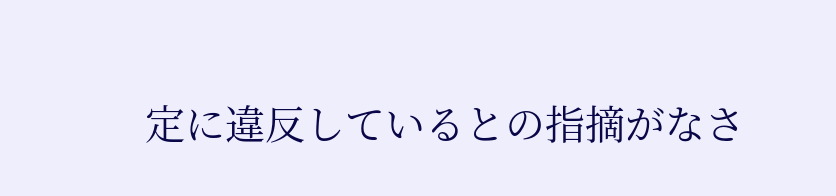定に違反しているとの指摘がなさ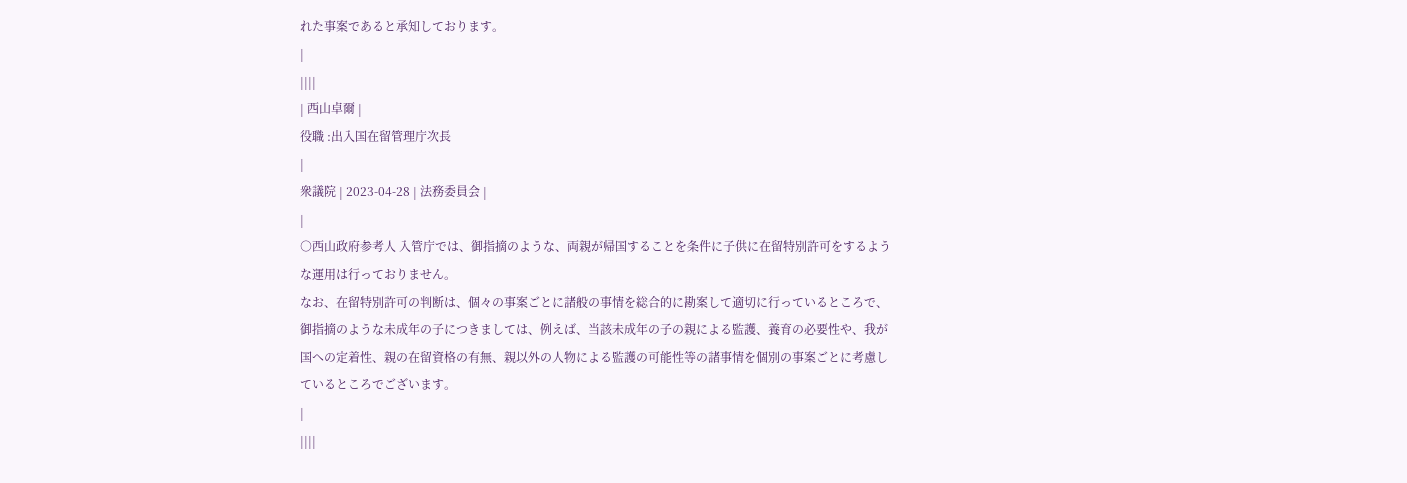れた事案であると承知しております。
|
||||
| 西山卓爾 |
役職 :出入国在留管理庁次長
|
衆議院 | 2023-04-28 | 法務委員会 |
|
○西山政府参考人 入管庁では、御指摘のような、両親が帰国することを条件に子供に在留特別許可をするような運用は行っておりません。
なお、在留特別許可の判断は、個々の事案ごとに諸般の事情を総合的に勘案して適切に行っているところで、御指摘のような未成年の子につきましては、例えば、当該未成年の子の親による監護、養育の必要性や、我が国への定着性、親の在留資格の有無、親以外の人物による監護の可能性等の諸事情を個別の事案ごとに考慮しているところでございます。
|
||||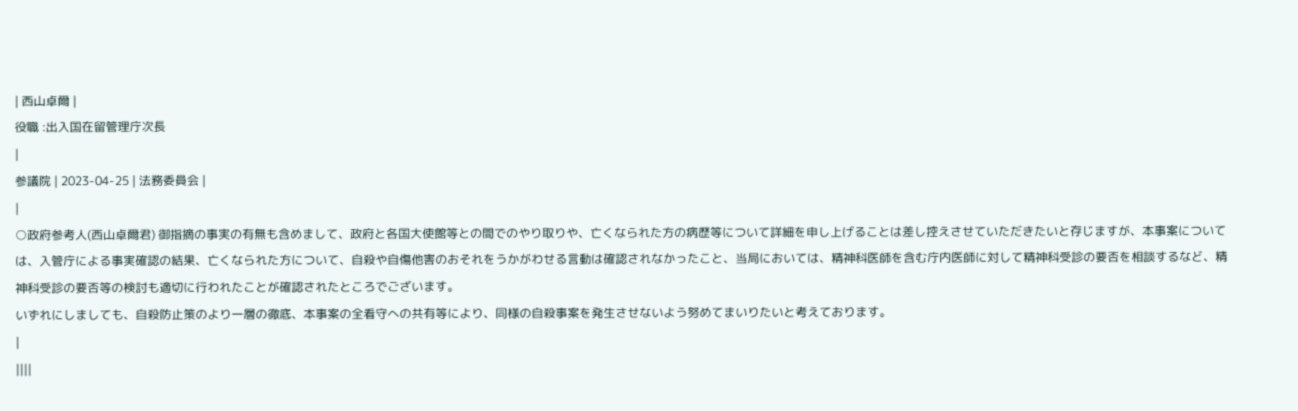| 西山卓爾 |
役職 :出入国在留管理庁次長
|
参議院 | 2023-04-25 | 法務委員会 |
|
○政府参考人(西山卓爾君) 御指摘の事実の有無も含めまして、政府と各国大使館等との間でのやり取りや、亡くなられた方の病歴等について詳細を申し上げることは差し控えさせていただきたいと存じますが、本事案については、入管庁による事実確認の結果、亡くなられた方について、自殺や自傷他害のおそれをうかがわせる言動は確認されなかったこと、当局においては、精神科医師を含む庁内医師に対して精神科受診の要否を相談するなど、精神科受診の要否等の検討も適切に行われたことが確認されたところでございます。
いずれにしましても、自殺防止策のより一層の徹底、本事案の全看守への共有等により、同様の自殺事案を発生させないよう努めてまいりたいと考えております。
|
||||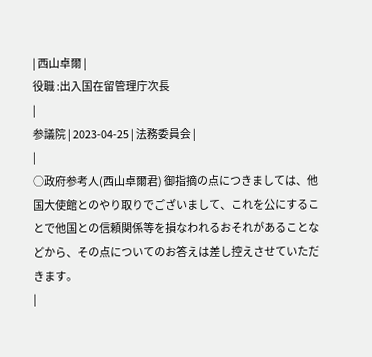| 西山卓爾 |
役職 :出入国在留管理庁次長
|
参議院 | 2023-04-25 | 法務委員会 |
|
○政府参考人(西山卓爾君) 御指摘の点につきましては、他国大使館とのやり取りでございまして、これを公にすることで他国との信頼関係等を損なわれるおそれがあることなどから、その点についてのお答えは差し控えさせていただきます。
|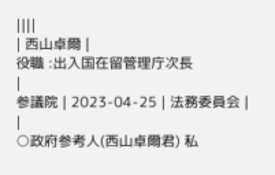||||
| 西山卓爾 |
役職 :出入国在留管理庁次長
|
参議院 | 2023-04-25 | 法務委員会 |
|
○政府参考人(西山卓爾君) 私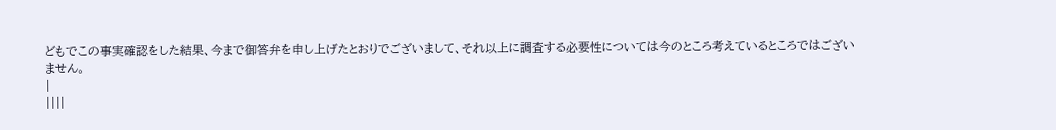どもでこの事実確認をした結果、今まで御答弁を申し上げたとおりでございまして、それ以上に調査する必要性については今のところ考えているところではございません。
|
||||